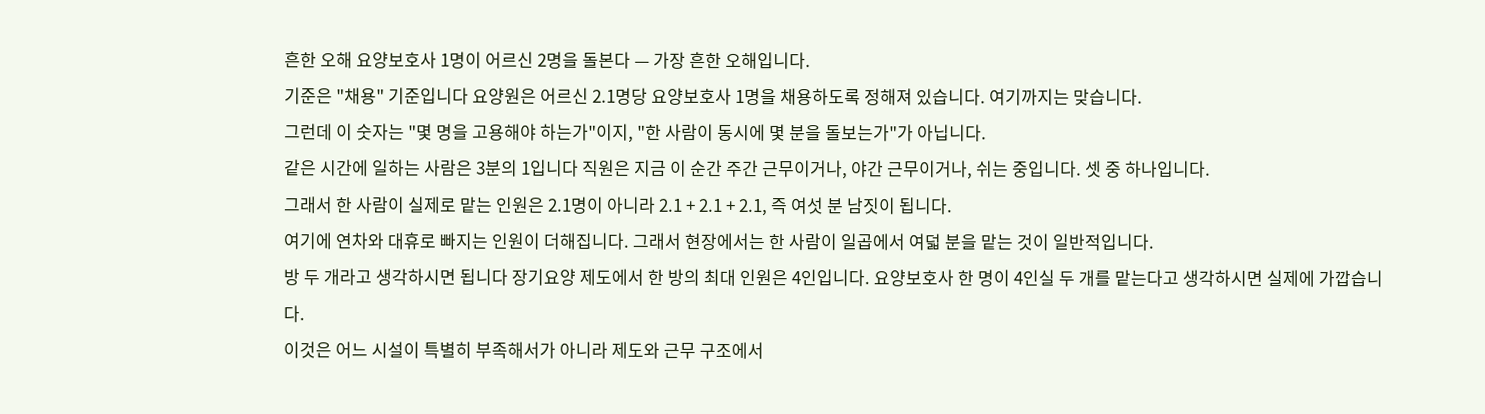흔한 오해 요양보호사 1명이 어르신 2명을 돌본다 — 가장 흔한 오해입니다.
기준은 "채용" 기준입니다 요양원은 어르신 2.1명당 요양보호사 1명을 채용하도록 정해져 있습니다. 여기까지는 맞습니다.
그런데 이 숫자는 "몇 명을 고용해야 하는가"이지, "한 사람이 동시에 몇 분을 돌보는가"가 아닙니다.
같은 시간에 일하는 사람은 3분의 1입니다 직원은 지금 이 순간 주간 근무이거나, 야간 근무이거나, 쉬는 중입니다. 셋 중 하나입니다.
그래서 한 사람이 실제로 맡는 인원은 2.1명이 아니라 2.1 + 2.1 + 2.1, 즉 여섯 분 남짓이 됩니다.
여기에 연차와 대휴로 빠지는 인원이 더해집니다. 그래서 현장에서는 한 사람이 일곱에서 여덟 분을 맡는 것이 일반적입니다.
방 두 개라고 생각하시면 됩니다 장기요양 제도에서 한 방의 최대 인원은 4인입니다. 요양보호사 한 명이 4인실 두 개를 맡는다고 생각하시면 실제에 가깝습니다.
이것은 어느 시설이 특별히 부족해서가 아니라 제도와 근무 구조에서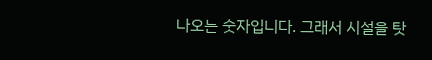나오는 숫자입니다. 그래서 시설을 탓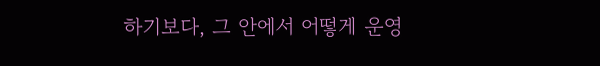하기보다, 그 안에서 어떻게 운영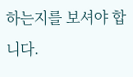하는지를 보셔야 합니다.